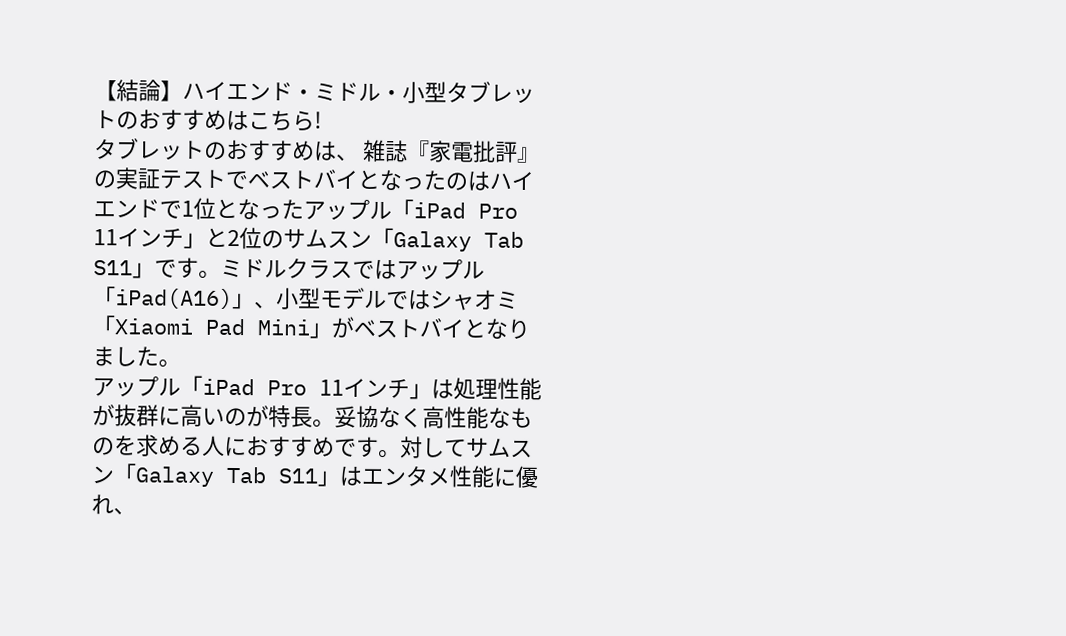【結論】ハイエンド・ミドル・小型タブレットのおすすめはこちら!
タブレットのおすすめは、 雑誌『家電批評』の実証テストでベストバイとなったのはハイエンドで1位となったアップル「iPad Pro 11インチ」と2位のサムスン「Galaxy Tab S11」です。ミドルクラスではアップル「iPad(A16)」、小型モデルではシャオミ「Xiaomi Pad Mini」がベストバイとなりました。
アップル「iPad Pro 11インチ」は処理性能が抜群に高いのが特長。妥協なく高性能なものを求める人におすすめです。対してサムスン「Galaxy Tab S11」はエンタメ性能に優れ、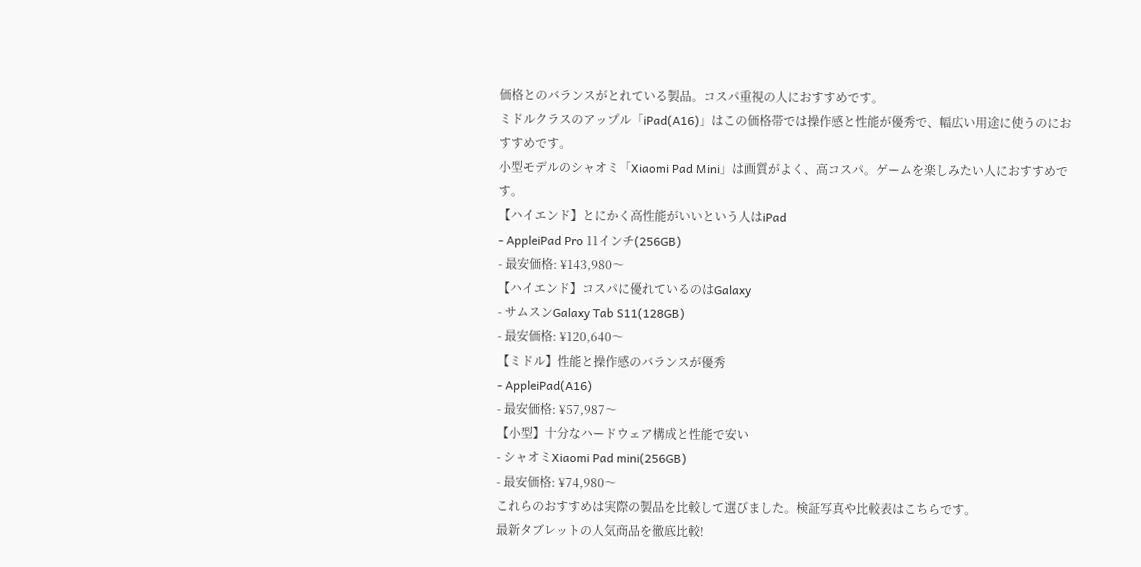価格とのバランスがとれている製品。コスパ重視の人におすすめです。
ミドルクラスのアップル「iPad(A16)」はこの価格帯では操作感と性能が優秀で、幅広い用途に使うのにおすすめです。
小型モデルのシャオミ「Xiaomi Pad Mini」は画質がよく、高コスパ。ゲームを楽しみたい人におすすめです。
【ハイエンド】とにかく高性能がいいという人はiPad
- AppleiPad Pro 11インチ(256GB)
- 最安価格: ¥143,980〜
【ハイエンド】コスパに優れているのはGalaxy
- サムスンGalaxy Tab S11(128GB)
- 最安価格: ¥120,640〜
【ミドル】性能と操作感のバランスが優秀
- AppleiPad(A16)
- 最安価格: ¥57,987〜
【小型】十分なハードウェア構成と性能で安い
- シャオミXiaomi Pad mini(256GB)
- 最安価格: ¥74,980〜
これらのおすすめは実際の製品を比較して選びました。検証写真や比較表はこちらです。
最新タブレットの人気商品を徹底比較!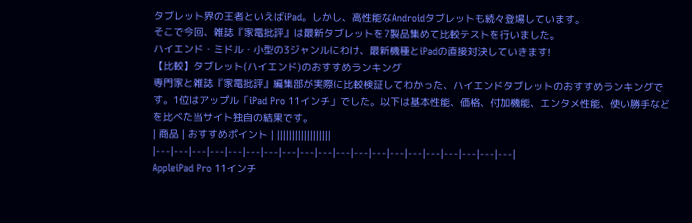タブレット界の王者といえばiPad。しかし、高性能なAndroidタブレットも続々登場しています。
そこで今回、雑誌『家電批評』は最新タブレットを7製品集めて比較テストを行いました。
ハイエンド・ミドル・小型の3ジャンルにわけ、最新機種とiPadの直接対決していきます!
【比較】タブレット(ハイエンド)のおすすめランキング
専門家と雑誌『家電批評』編集部が実際に比較検証してわかった、ハイエンドタブレットのおすすめランキングです。1位はアップル「iPad Pro 11インチ」でした。以下は基本性能、価格、付加機能、エンタメ性能、使い勝手などを比べた当サイト独自の結果です。
| 商品 | おすすめポイント | ||||||||||||||||||
|---|---|---|---|---|---|---|---|---|---|---|---|---|---|---|---|---|---|---|---|
AppleiPad Pro 11インチ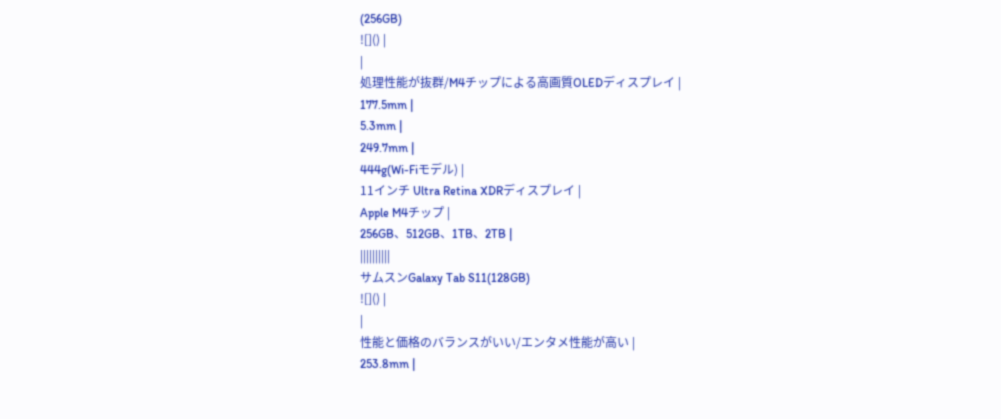(256GB)
![]() |
|
処理性能が抜群/M4チップによる高画質OLEDディスプレイ |
177.5mm |
5.3mm |
249.7mm |
444g(Wi-Fiモデル) |
11インチ Ultra Retina XDRディスプレイ |
Apple M4チップ |
256GB、512GB、1TB、2TB |
||||||||||
サムスンGalaxy Tab S11(128GB)
![]() |
|
性能と価格のバランスがいい/エンタメ性能が高い |
253.8mm |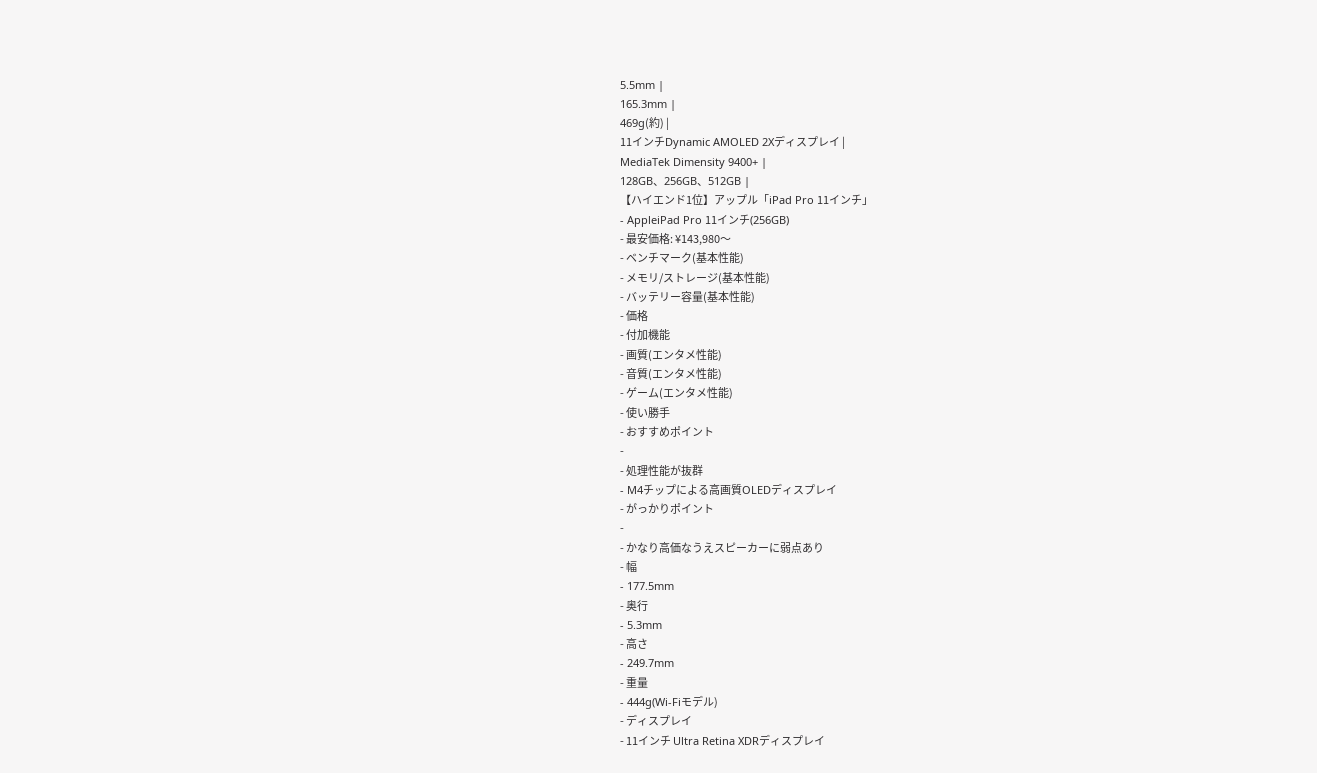5.5mm |
165.3mm |
469g(約) |
11インチDynamic AMOLED 2Xディスプレイ |
MediaTek Dimensity 9400+ |
128GB、256GB、512GB |
【ハイエンド1位】アップル「iPad Pro 11インチ」
- AppleiPad Pro 11インチ(256GB)
- 最安価格: ¥143,980〜
- ベンチマーク(基本性能)
- メモリ/ストレージ(基本性能)
- バッテリー容量(基本性能)
- 価格
- 付加機能
- 画質(エンタメ性能)
- 音質(エンタメ性能)
- ゲーム(エンタメ性能)
- 使い勝手
- おすすめポイント
-
- 処理性能が抜群
- M4チップによる高画質OLEDディスプレイ
- がっかりポイント
-
- かなり高価なうえスピーカーに弱点あり
- 幅
- 177.5mm
- 奥行
- 5.3mm
- 高さ
- 249.7mm
- 重量
- 444g(Wi-Fiモデル)
- ディスプレイ
- 11インチ Ultra Retina XDRディスプレイ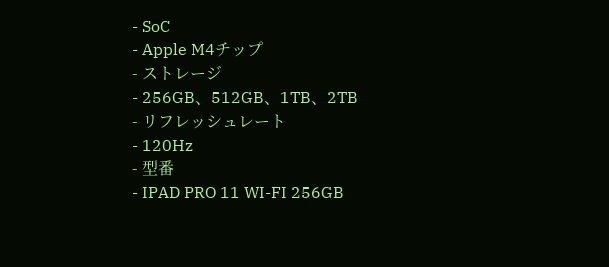- SoC
- Apple M4チップ
- ストレージ
- 256GB、512GB、1TB、2TB
- リフレッシュレート
- 120Hz
- 型番
- IPAD PRO 11 WI-FI 256GB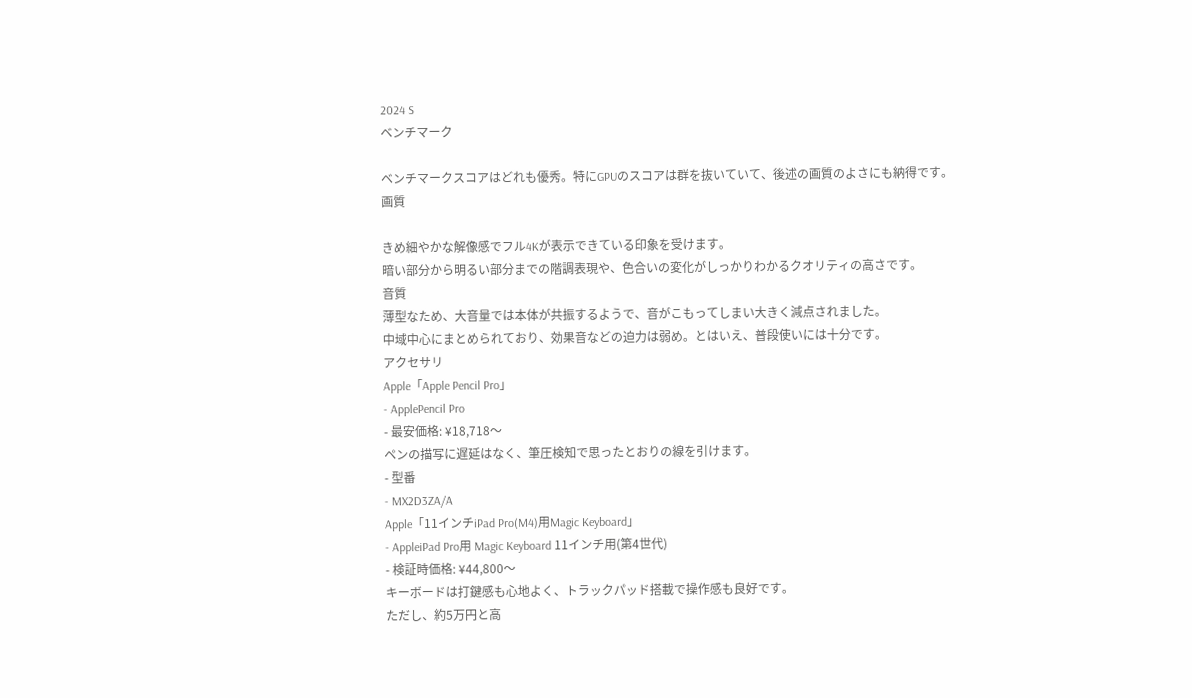2024 S
ベンチマーク

ベンチマークスコアはどれも優秀。特にGPUのスコアは群を抜いていて、後述の画質のよさにも納得です。
画質

きめ細やかな解像感でフル4Kが表示できている印象を受けます。
暗い部分から明るい部分までの階調表現や、色合いの変化がしっかりわかるクオリティの高さです。
音質
薄型なため、大音量では本体が共振するようで、音がこもってしまい大きく減点されました。
中域中心にまとめられており、効果音などの迫力は弱め。とはいえ、普段使いには十分です。
アクセサリ
Apple「Apple Pencil Pro」
- ApplePencil Pro
- 最安価格: ¥18,718〜
ペンの描写に遅延はなく、筆圧検知で思ったとおりの線を引けます。
- 型番
- MX2D3ZA/A
Apple「11インチiPad Pro(M4)用Magic Keyboard」
- AppleiPad Pro用 Magic Keyboard 11インチ用(第4世代)
- 検証時価格: ¥44,800〜
キーボードは打鍵感も心地よく、トラックパッド搭載で操作感も良好です。
ただし、約5万円と高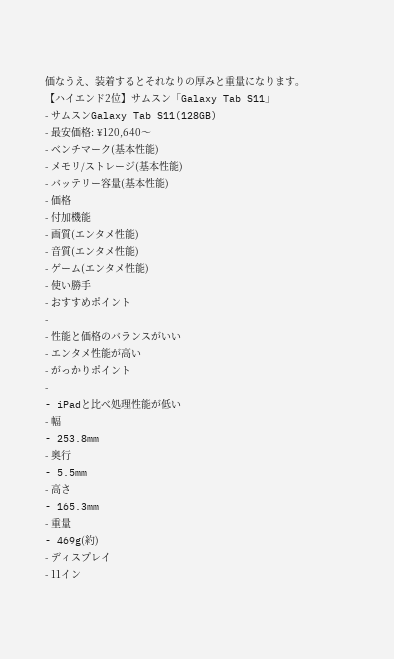価なうえ、装着するとそれなりの厚みと重量になります。
【ハイエンド2位】サムスン「Galaxy Tab S11」
- サムスンGalaxy Tab S11(128GB)
- 最安価格: ¥120,640〜
- ベンチマーク(基本性能)
- メモリ/ストレージ(基本性能)
- バッテリー容量(基本性能)
- 価格
- 付加機能
- 画質(エンタメ性能)
- 音質(エンタメ性能)
- ゲーム(エンタメ性能)
- 使い勝手
- おすすめポイント
-
- 性能と価格のバランスがいい
- エンタメ性能が高い
- がっかりポイント
-
- iPadと比べ処理性能が低い
- 幅
- 253.8mm
- 奥行
- 5.5mm
- 高さ
- 165.3mm
- 重量
- 469g(約)
- ディスプレイ
- 11イン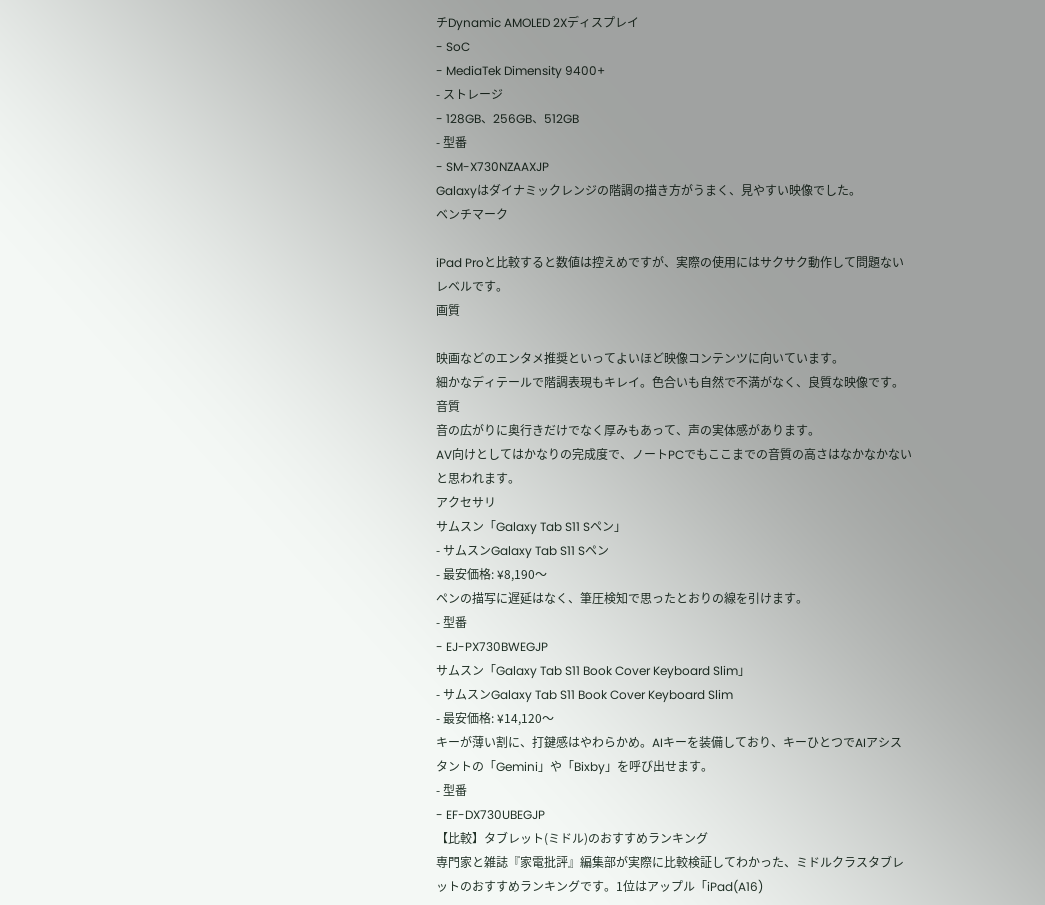チDynamic AMOLED 2Xディスプレイ
- SoC
- MediaTek Dimensity 9400+
- ストレージ
- 128GB、256GB、512GB
- 型番
- SM-X730NZAAXJP
Galaxyはダイナミックレンジの階調の描き方がうまく、見やすい映像でした。
ベンチマーク

iPad Proと比較すると数値は控えめですが、実際の使用にはサクサク動作して問題ないレベルです。
画質

映画などのエンタメ推奨といってよいほど映像コンテンツに向いています。
細かなディテールで階調表現もキレイ。色合いも自然で不満がなく、良質な映像です。
音質
音の広がりに奥行きだけでなく厚みもあって、声の実体感があります。
AV向けとしてはかなりの完成度で、ノートPCでもここまでの音質の高さはなかなかないと思われます。
アクセサリ
サムスン「Galaxy Tab S11 Sペン」
- サムスンGalaxy Tab S11 Sペン
- 最安価格: ¥8,190〜
ペンの描写に遅延はなく、筆圧検知で思ったとおりの線を引けます。
- 型番
- EJ-PX730BWEGJP
サムスン「Galaxy Tab S11 Book Cover Keyboard Slim」
- サムスンGalaxy Tab S11 Book Cover Keyboard Slim
- 最安価格: ¥14,120〜
キーが薄い割に、打鍵感はやわらかめ。AIキーを装備しており、キーひとつでAIアシスタントの「Gemini」や「Bixby」を呼び出せます。
- 型番
- EF-DX730UBEGJP
【比較】タブレット(ミドル)のおすすめランキング
専門家と雑誌『家電批評』編集部が実際に比較検証してわかった、ミドルクラスタブレットのおすすめランキングです。1位はアップル「iPad(A16)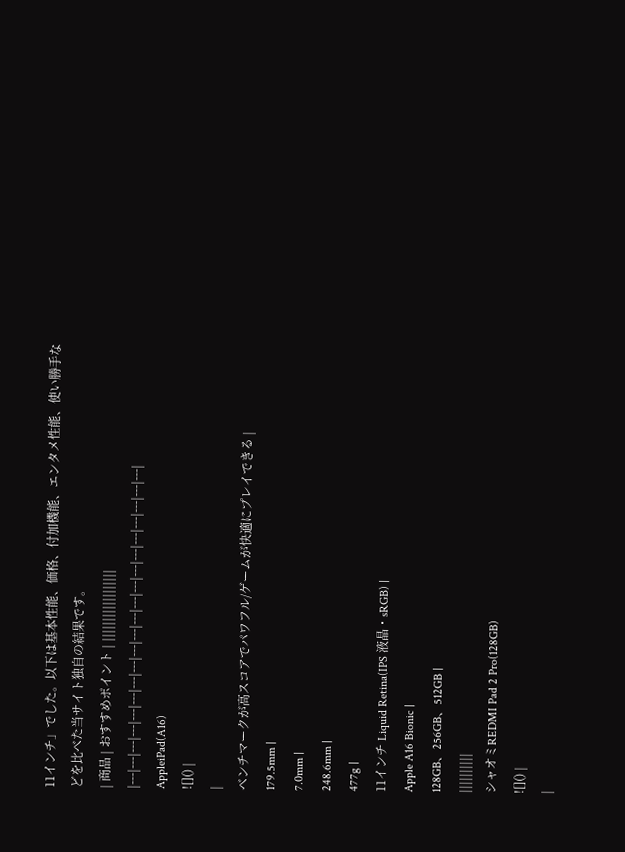11インチ」でした。以下は基本性能、価格、付加機能、エンタメ性能、使い勝手などを比べた当サイト独自の結果です。
| 商品 | おすすめポイント | ||||||||||||||||||
|---|---|---|---|---|---|---|---|---|---|---|---|---|---|---|---|---|---|---|---|
AppleiPad(A16)
![]() |
|
ベンチマークが高スコアでパワフル/ゲームが快適にプレイできる |
179.5mm |
7.0mm |
248.6mm |
477g |
11インチ Liquid Retina(IPS 液晶・sRGB) |
Apple A16 Bionic |
128GB、256GB、512GB |
||||||||||
シャオミREDMI Pad 2 Pro(128GB)
![]() |
|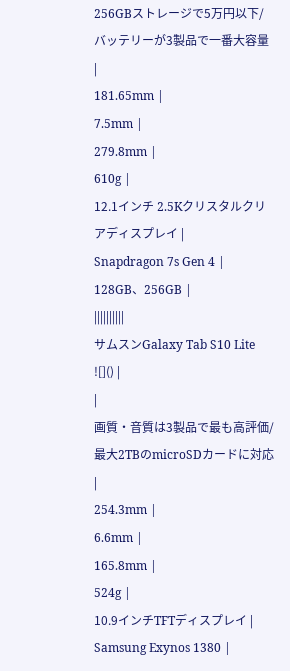256GBストレージで5万円以下/バッテリーが3製品で一番大容量 |
181.65mm |
7.5mm |
279.8mm |
610g |
12.1インチ 2.5Kクリスタルクリアディスプレイ |
Snapdragon 7s Gen 4 |
128GB、256GB |
||||||||||
サムスンGalaxy Tab S10 Lite
![]() |
|
画質・音質は3製品で最も高評価/最大2TBのmicroSDカードに対応 |
254.3mm |
6.6mm |
165.8mm |
524g |
10.9インチTFTディスプレイ |
Samsung Exynos 1380 |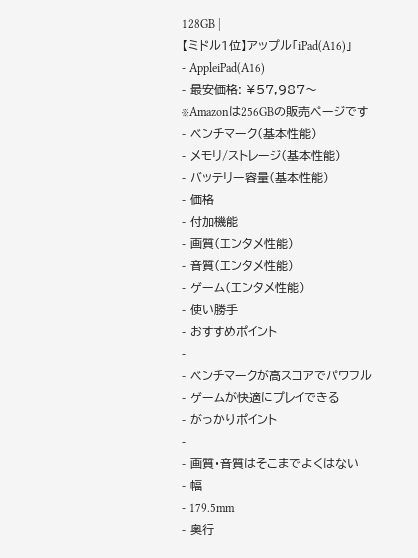128GB |
【ミドル1位】アップル「iPad(A16)」
- AppleiPad(A16)
- 最安価格: ¥57,987〜
※Amazonは256GBの販売ページです
- ベンチマーク(基本性能)
- メモリ/ストレージ(基本性能)
- バッテリー容量(基本性能)
- 価格
- 付加機能
- 画質(エンタメ性能)
- 音質(エンタメ性能)
- ゲーム(エンタメ性能)
- 使い勝手
- おすすめポイント
-
- ベンチマークが高スコアでパワフル
- ゲームが快適にプレイできる
- がっかりポイント
-
- 画質・音質はそこまでよくはない
- 幅
- 179.5mm
- 奥行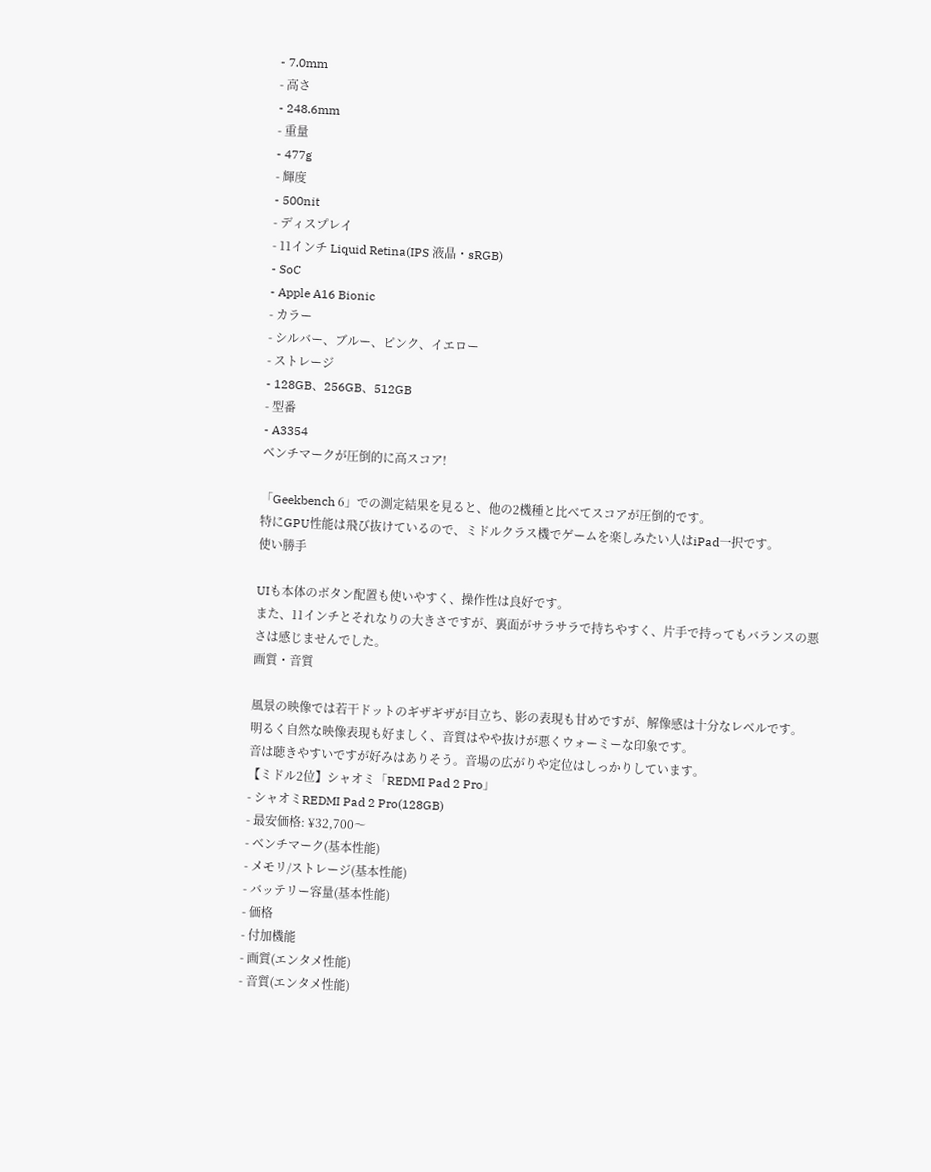- 7.0mm
- 高さ
- 248.6mm
- 重量
- 477g
- 輝度
- 500nit
- ディスプレイ
- 11インチ Liquid Retina(IPS 液晶・sRGB)
- SoC
- Apple A16 Bionic
- カラー
- シルバー、ブルー、ピンク、イエロー
- ストレージ
- 128GB、256GB、512GB
- 型番
- A3354
ベンチマークが圧倒的に高スコア!

「Geekbench 6」での測定結果を見ると、他の2機種と比べてスコアが圧倒的です。
特にGPU性能は飛び抜けているので、ミドルクラス機でゲームを楽しみたい人はiPad一択です。
使い勝手

UIも本体のボタン配置も使いやすく、操作性は良好です。
また、11インチとそれなりの大きさですが、裏面がサラサラで持ちやすく、片手で持ってもバランスの悪さは感じませんでした。
画質・音質

風景の映像では若干ドットのギザギザが目立ち、影の表現も甘めですが、解像感は十分なレベルです。
明るく自然な映像表現も好ましく、音質はやや抜けが悪くウォーミーな印象です。
音は聴きやすいですが好みはありそう。音場の広がりや定位はしっかりしています。
【ミドル2位】シャオミ「REDMI Pad 2 Pro」
- シャオミREDMI Pad 2 Pro(128GB)
- 最安価格: ¥32,700〜
- ベンチマーク(基本性能)
- メモリ/ストレージ(基本性能)
- バッテリー容量(基本性能)
- 価格
- 付加機能
- 画質(エンタメ性能)
- 音質(エンタメ性能)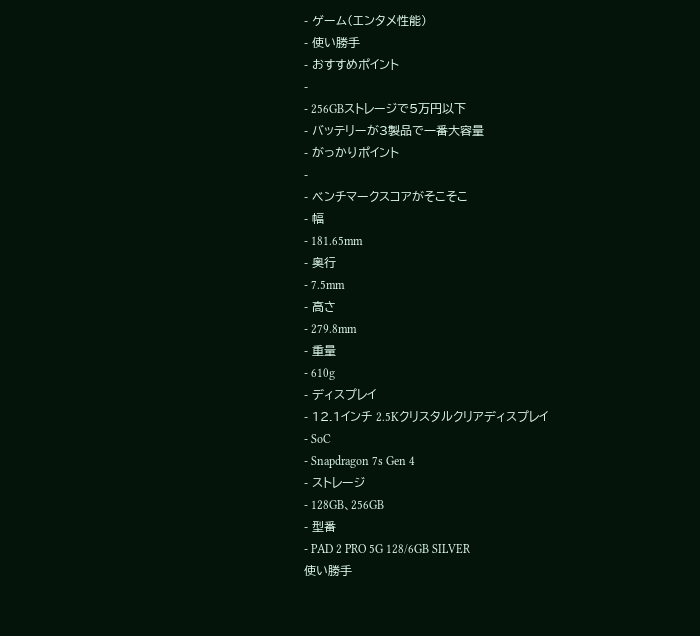- ゲーム(エンタメ性能)
- 使い勝手
- おすすめポイント
-
- 256GBストレージで5万円以下
- バッテリーが3製品で一番大容量
- がっかりポイント
-
- ベンチマークスコアがそこそこ
- 幅
- 181.65mm
- 奥行
- 7.5mm
- 高さ
- 279.8mm
- 重量
- 610g
- ディスプレイ
- 12.1インチ 2.5Kクリスタルクリアディスプレイ
- SoC
- Snapdragon 7s Gen 4
- ストレージ
- 128GB、256GB
- 型番
- PAD 2 PRO 5G 128/6GB SILVER
使い勝手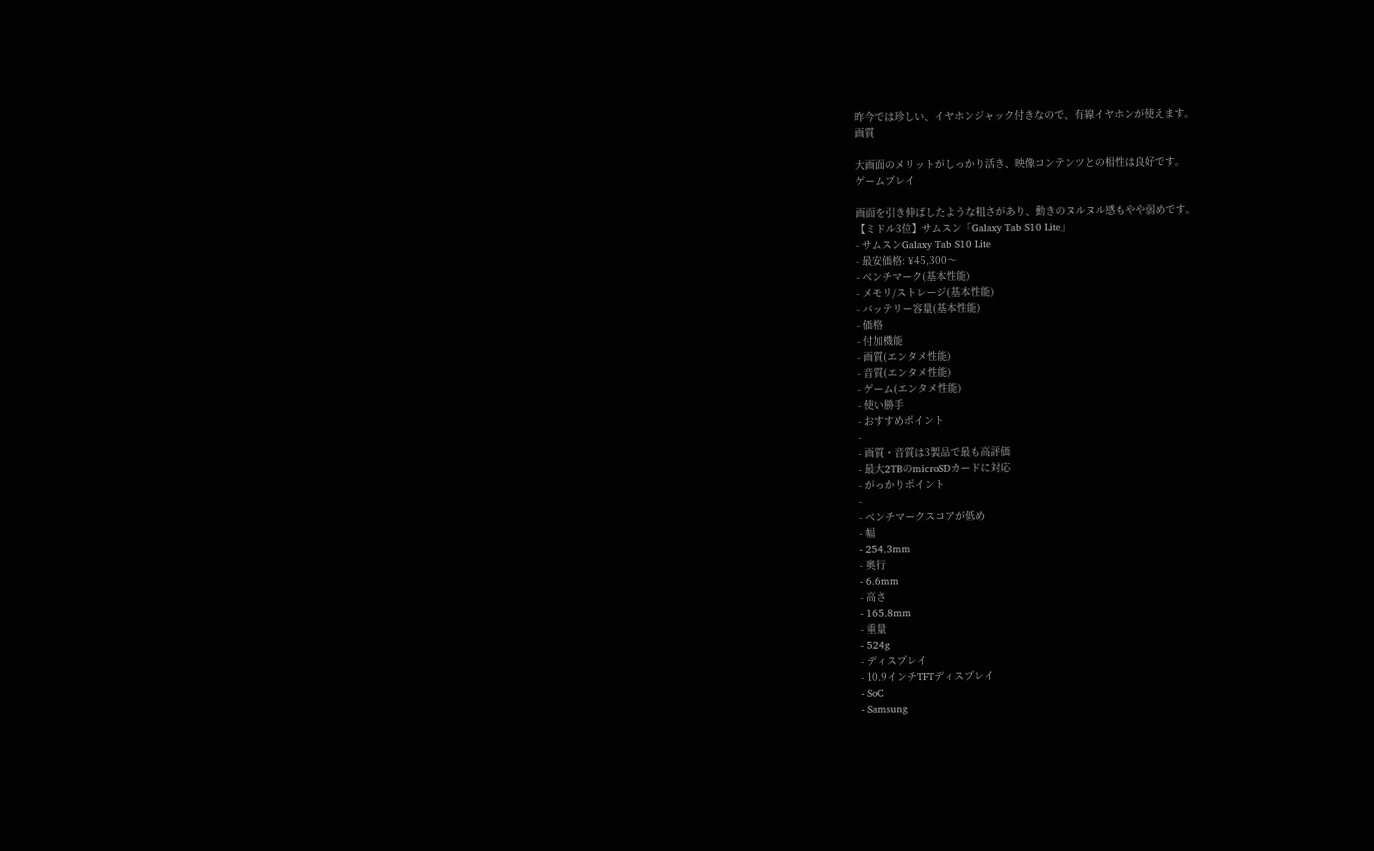昨今では珍しい、イヤホンジャック付きなので、有線イヤホンが使えます。
画質

大画面のメリットがしっかり活き、映像コンテンツとの相性は良好です。
ゲームプレイ

画面を引き伸ばしたような粗さがあり、動きのヌルヌル感もやや弱めです。
【ミドル3位】サムスン「Galaxy Tab S10 Lite」
- サムスンGalaxy Tab S10 Lite
- 最安価格: ¥45,300〜
- ベンチマーク(基本性能)
- メモリ/ストレージ(基本性能)
- バッテリー容量(基本性能)
- 価格
- 付加機能
- 画質(エンタメ性能)
- 音質(エンタメ性能)
- ゲーム(エンタメ性能)
- 使い勝手
- おすすめポイント
-
- 画質・音質は3製品で最も高評価
- 最大2TBのmicroSDカードに対応
- がっかりポイント
-
- ベンチマークスコアが低め
- 幅
- 254.3mm
- 奥行
- 6.6mm
- 高さ
- 165.8mm
- 重量
- 524g
- ディスプレイ
- 10.9インチTFTディスプレイ
- SoC
- Samsung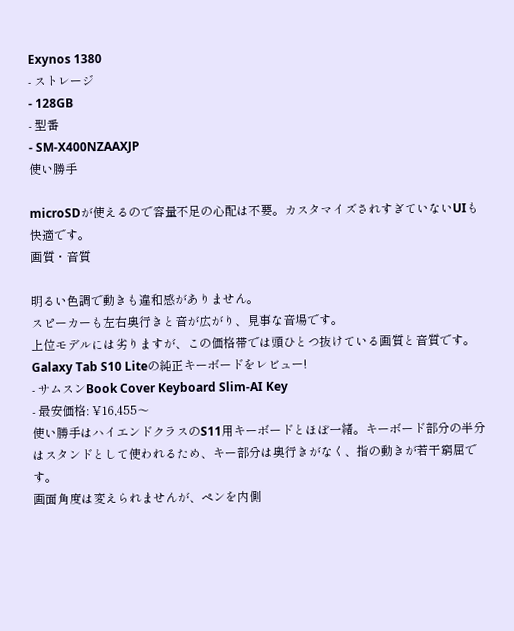Exynos 1380
- ストレージ
- 128GB
- 型番
- SM-X400NZAAXJP
使い勝手

microSDが使えるので容量不足の心配は不要。カスタマイズされすぎていないUIも快適です。
画質・音質

明るい色調で動きも違和感がありません。
スピーカーも左右奥行きと音が広がり、見事な音場です。
上位モデルには劣りますが、この価格帯では頭ひとつ抜けている画質と音質です。
Galaxy Tab S10 Liteの純正キーボードをレビュー!
- サムスンBook Cover Keyboard Slim-AI Key
- 最安価格: ¥16,455〜
使い勝手はハイエンドクラスのS11用キーボードとほぼ一緒。キーボード部分の半分はスタンドとして使われるため、キー部分は奥行きがなく、指の動きが若干窮屈です。
画面角度は変えられませんが、ペンを内側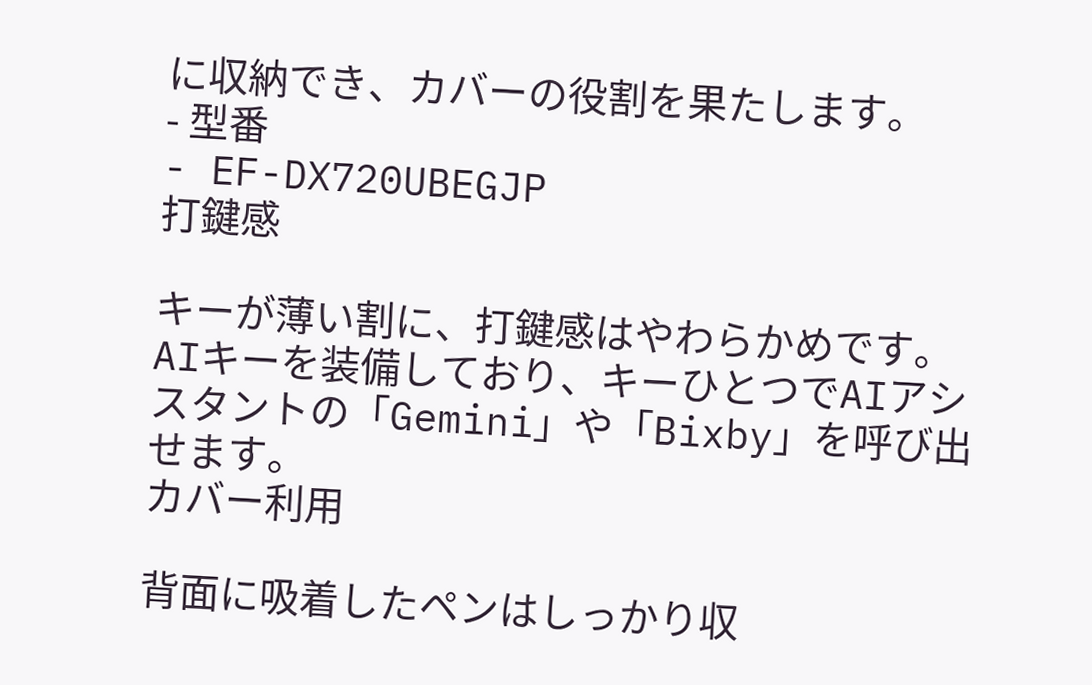に収納でき、カバーの役割を果たします。
- 型番
- EF-DX720UBEGJP
打鍵感

キーが薄い割に、打鍵感はやわらかめです。
AIキーを装備しており、キーひとつでAIアシスタントの「Gemini」や「Bixby」を呼び出せます。
カバー利用

背面に吸着したペンはしっかり収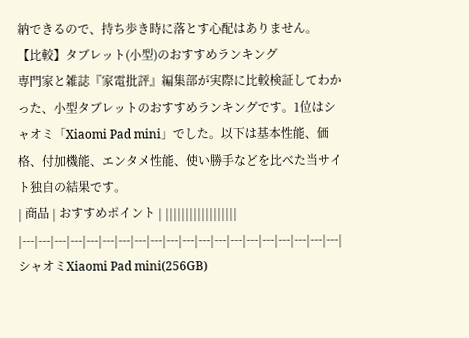納できるので、持ち歩き時に落とす心配はありません。
【比較】タブレット(小型)のおすすめランキング
専門家と雑誌『家電批評』編集部が実際に比較検証してわかった、小型タブレットのおすすめランキングです。1位はシャオミ「Xiaomi Pad mini」でした。以下は基本性能、価格、付加機能、エンタメ性能、使い勝手などを比べた当サイト独自の結果です。
| 商品 | おすすめポイント | ||||||||||||||||||
|---|---|---|---|---|---|---|---|---|---|---|---|---|---|---|---|---|---|---|---|
シャオミXiaomi Pad mini(256GB)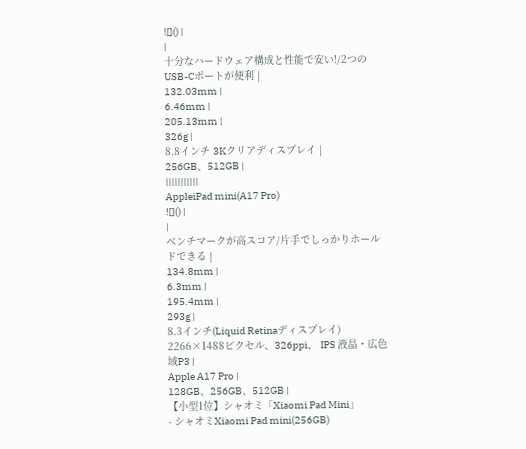![]() |
|
十分なハードウェア構成と性能で安い!/2つのUSB-Cポートが便利 |
132.03mm |
6.46mm |
205.13mm |
326g |
8.8インチ 3Kクリアディスプレイ |
256GB、512GB |
|||||||||||
AppleiPad mini(A17 Pro)
![]() |
|
ベンチマークが高スコア/片手でしっかりホールドできる |
134.8mm |
6.3mm |
195.4mm |
293g |
8.3インチ(Liquid Retinaディスプレイ) 2266×1488ピクセル、326ppi、 IPS 液晶・広色域P3 |
Apple A17 Pro |
128GB、256GB、512GB |
【小型1位】シャオミ「Xiaomi Pad Mini」
- シャオミXiaomi Pad mini(256GB)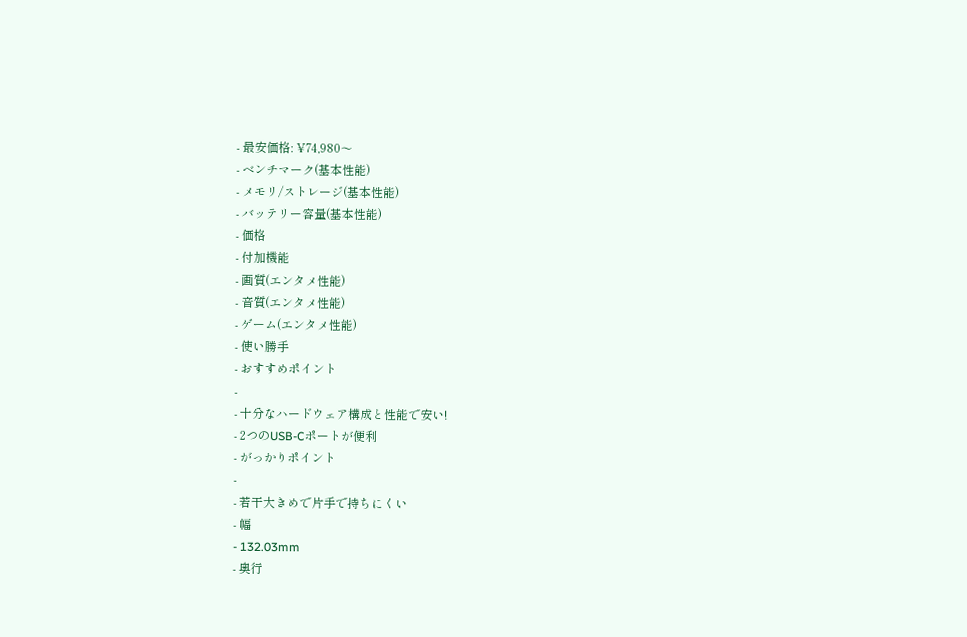- 最安価格: ¥74,980〜
- ベンチマーク(基本性能)
- メモリ/ストレージ(基本性能)
- バッテリー容量(基本性能)
- 価格
- 付加機能
- 画質(エンタメ性能)
- 音質(エンタメ性能)
- ゲーム(エンタメ性能)
- 使い勝手
- おすすめポイント
-
- 十分なハードウェア構成と性能で安い!
- 2つのUSB-Cポートが便利
- がっかりポイント
-
- 若干大きめで片手で持ちにくい
- 幅
- 132.03mm
- 奥行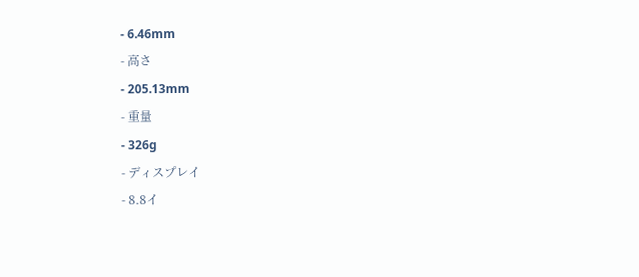- 6.46mm
- 高さ
- 205.13mm
- 重量
- 326g
- ディスプレイ
- 8.8イ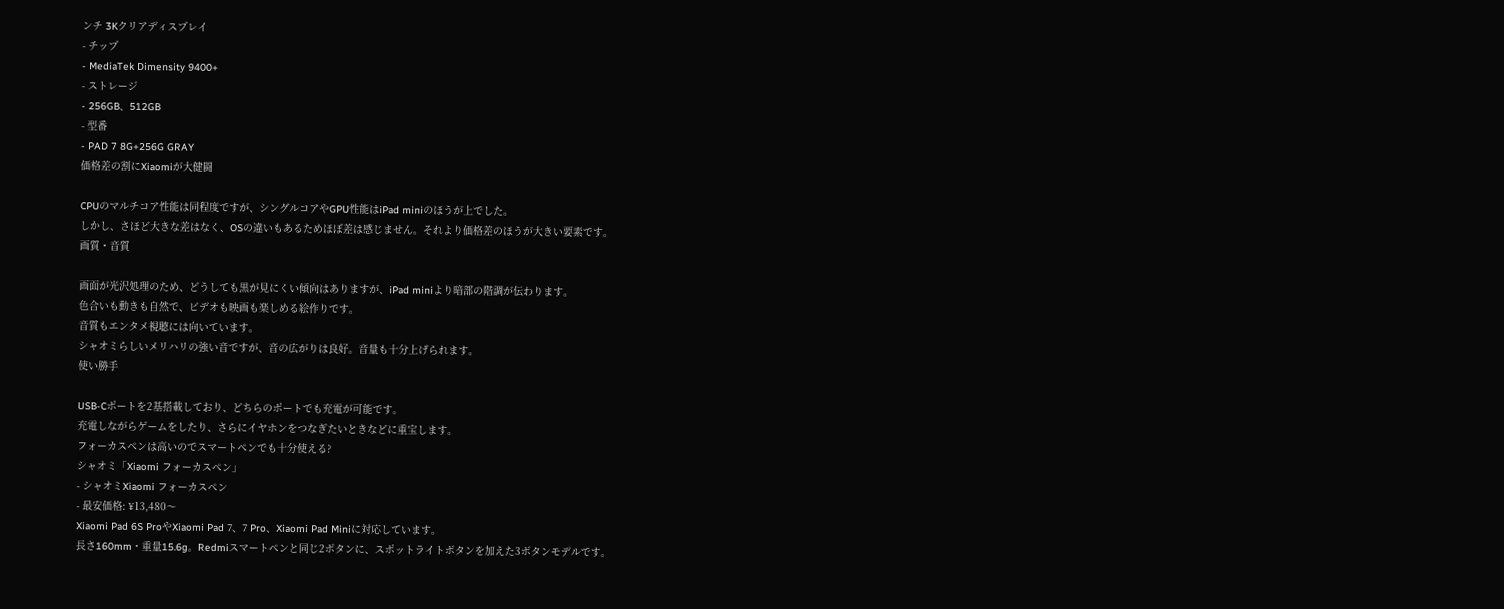ンチ 3Kクリアディスプレイ
- チップ
- MediaTek Dimensity 9400+
- ストレージ
- 256GB、512GB
- 型番
- PAD 7 8G+256G GRAY
価格差の割にXiaomiが大健闘

CPUのマルチコア性能は同程度ですが、シングルコアやGPU性能はiPad miniのほうが上でした。
しかし、さほど大きな差はなく、OSの違いもあるためほぼ差は感じません。それより価格差のほうが大きい要素です。
画質・音質

画面が光沢処理のため、どうしても黒が見にくい傾向はありますが、iPad miniより暗部の階調が伝わります。
色合いも動きも自然で、ビデオも映画も楽しめる絵作りです。
音質もエンタメ視聴には向いています。
シャオミらしいメリハリの強い音ですが、音の広がりは良好。音量も十分上げられます。
使い勝手

USB-Cポートを2基搭載しており、どちらのポートでも充電が可能です。
充電しながらゲームをしたり、さらにイヤホンをつなぎたいときなどに重宝します。
フォーカスペンは高いのでスマートペンでも十分使える?
シャオミ「Xiaomi フォーカスペン」
- シャオミXiaomi フォーカスペン
- 最安価格: ¥13,480〜
Xiaomi Pad 6S ProやXiaomi Pad 7、7 Pro、Xiaomi Pad Miniに対応しています。
長さ160mm・重量15.6g。Redmiスマートペンと同じ2ボタンに、スポットライトボタンを加えた3ボタンモデルです。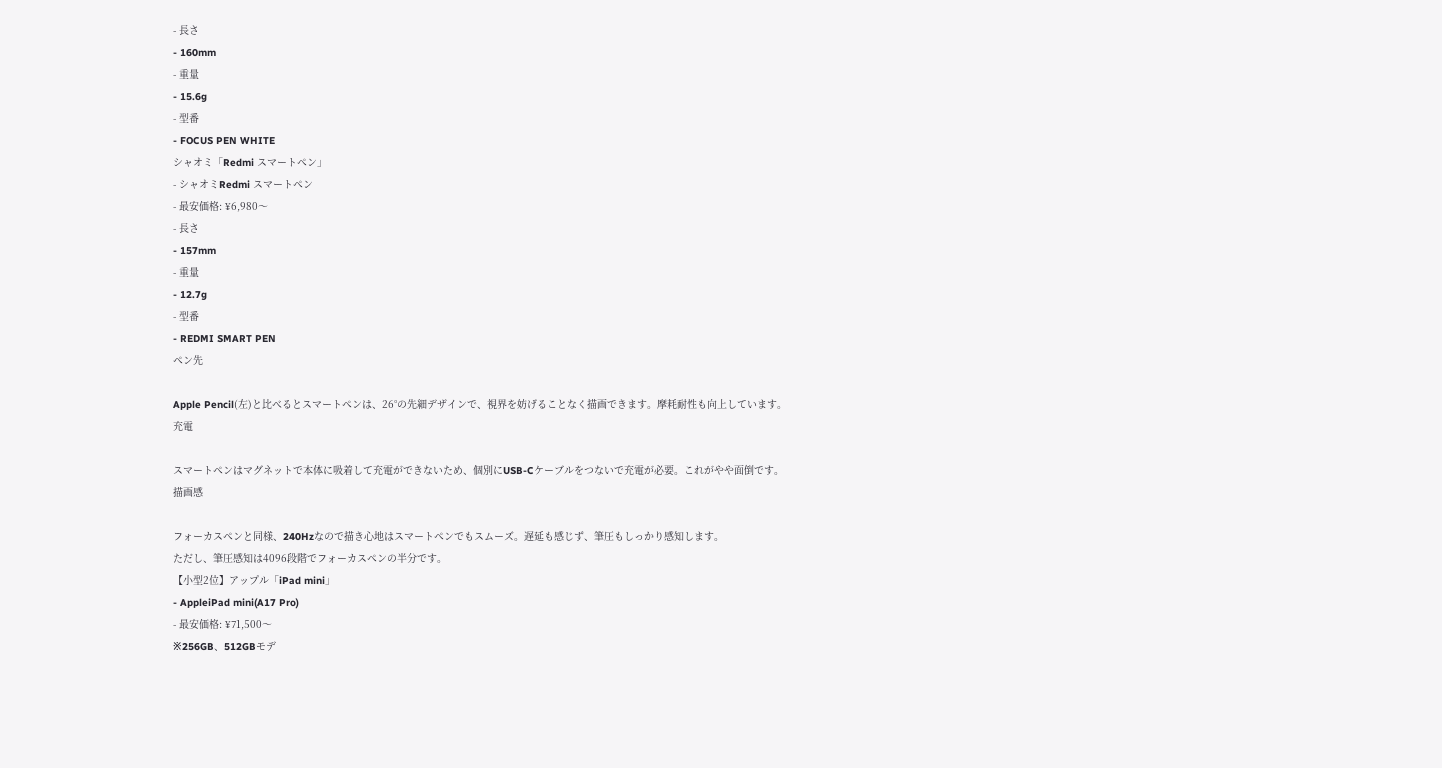- 長さ
- 160mm
- 重量
- 15.6g
- 型番
- FOCUS PEN WHITE
シャオミ「Redmi スマートペン」
- シャオミRedmi スマートペン
- 最安価格: ¥6,980〜
- 長さ
- 157mm
- 重量
- 12.7g
- 型番
- REDMI SMART PEN
ペン先

Apple Pencil(左)と比べるとスマートペンは、26°の先細デザインで、視界を妨げることなく描画できます。摩耗耐性も向上しています。
充電

スマートペンはマグネットで本体に吸着して充電ができないため、個別にUSB-Cケーブルをつないで充電が必要。これがやや面倒です。
描画感

フォーカスペンと同様、240Hzなので描き心地はスマートペンでもスムーズ。遅延も感じず、筆圧もしっかり感知します。
ただし、筆圧感知は4096段階でフォーカスペンの半分です。
【小型2位】アップル「iPad mini」
- AppleiPad mini(A17 Pro)
- 最安価格: ¥71,500〜
※256GB、512GBモデ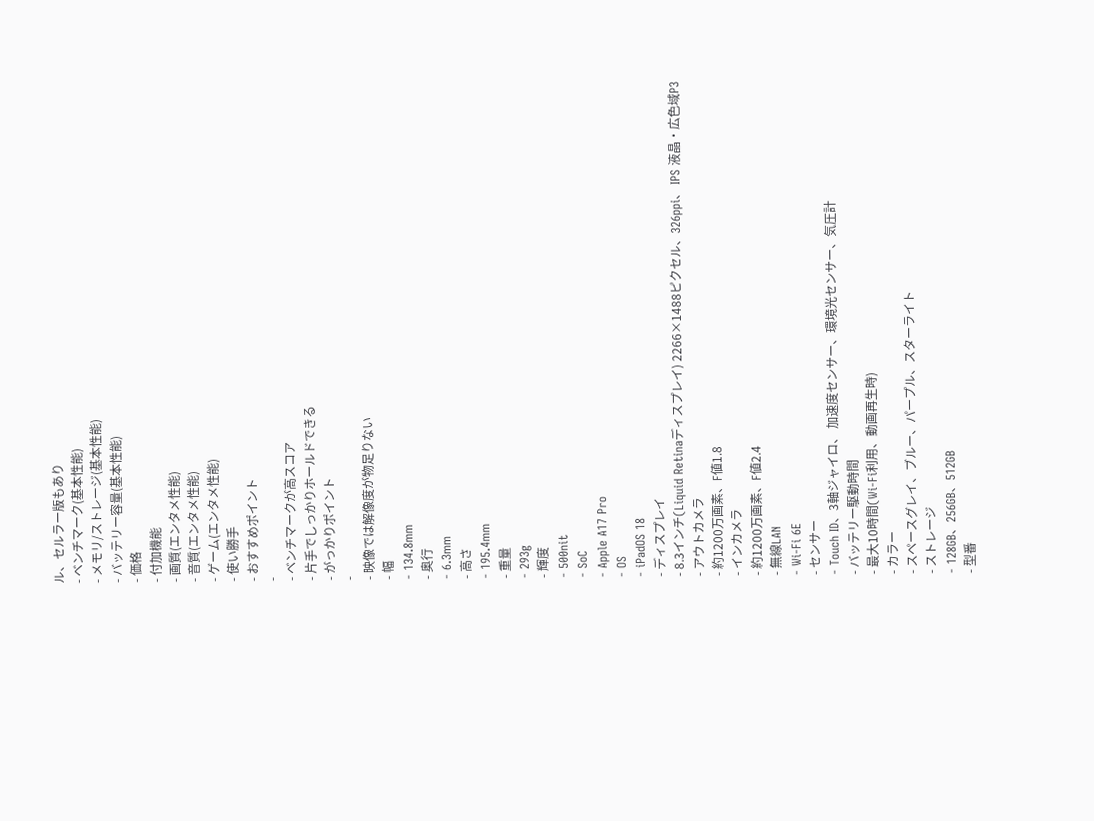ル、セルラー版もあり
- ベンチマーク(基本性能)
- メモリ/ストレージ(基本性能)
- バッテリー容量(基本性能)
- 価格
- 付加機能
- 画質(エンタメ性能)
- 音質(エンタメ性能)
- ゲーム(エンタメ性能)
- 使い勝手
- おすすめポイント
-
- ベンチマークが高スコア
- 片手でしっかりホールドできる
- がっかりポイント
-
- 映像では解像度が物足りない
- 幅
- 134.8mm
- 奥行
- 6.3mm
- 高さ
- 195.4mm
- 重量
- 293g
- 輝度
- 500nit
- SoC
- Apple A17 Pro
- OS
- iPadOS 18
- ディスプレイ
- 8.3インチ(Liquid Retinaディスプレイ) 2266×1488ピクセル、326ppi、 IPS 液晶・広色域P3
- アウトカメラ
- 約1200万画素、F値1.8
- インカメラ
- 約1200万画素、F値2.4
- 無線LAN
- Wi-Fi 6E
- センサー
- Touch ID、3軸ジャイロ、 加速度センサー、環境光センサー、気圧計
- バッテリー駆動時間
- 最大10時間(Wi-Fi利用、動画再生時)
- カラー
- スペースグレイ、ブルー、パープル、スターライト
- ストレージ
- 128GB、256GB、512GB
- 型番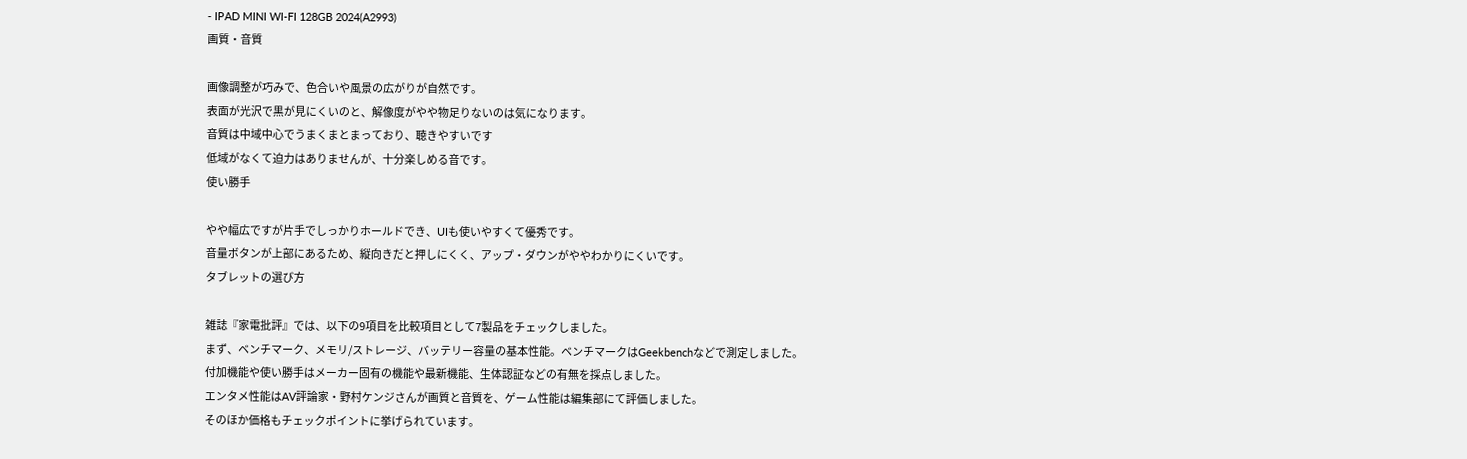- IPAD MINI WI-FI 128GB 2024(A2993)
画質・音質

画像調整が巧みで、色合いや風景の広がりが自然です。
表面が光沢で黒が見にくいのと、解像度がやや物足りないのは気になります。
音質は中域中心でうまくまとまっており、聴きやすいです
低域がなくて迫力はありませんが、十分楽しめる音です。
使い勝手

やや幅広ですが片手でしっかりホールドでき、UIも使いやすくて優秀です。
音量ボタンが上部にあるため、縦向きだと押しにくく、アップ・ダウンがややわかりにくいです。
タブレットの選び方

雑誌『家電批評』では、以下の9項目を比較項目として7製品をチェックしました。
まず、ベンチマーク、メモリ/ストレージ、バッテリー容量の基本性能。ベンチマークはGeekbenchなどで測定しました。
付加機能や使い勝手はメーカー固有の機能や最新機能、生体認証などの有無を採点しました。
エンタメ性能はAV評論家・野村ケンジさんが画質と音質を、ゲーム性能は編集部にて評価しました。
そのほか価格もチェックポイントに挙げられています。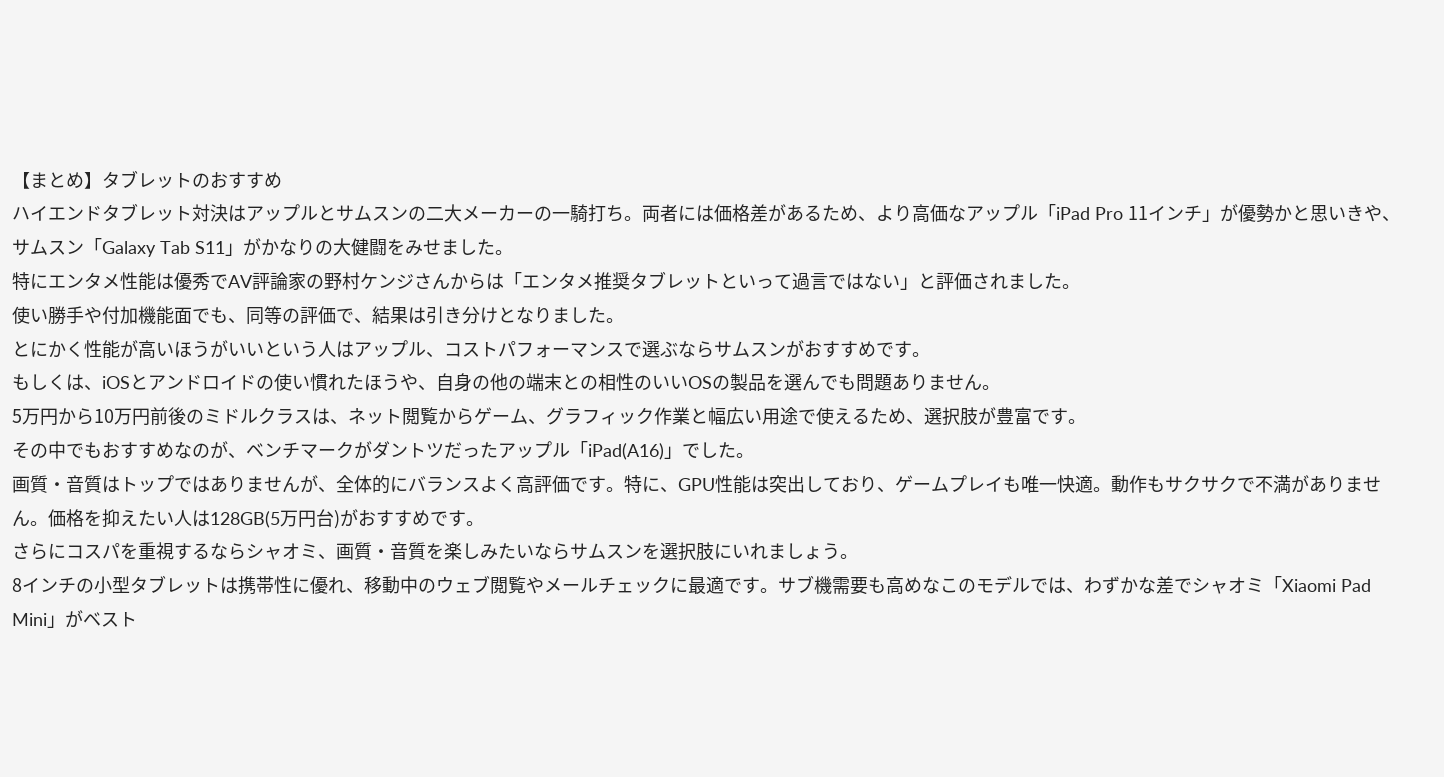【まとめ】タブレットのおすすめ
ハイエンドタブレット対決はアップルとサムスンの二大メーカーの一騎打ち。両者には価格差があるため、より高価なアップル「iPad Pro 11インチ」が優勢かと思いきや、サムスン「Galaxy Tab S11」がかなりの大健闘をみせました。
特にエンタメ性能は優秀でAV評論家の野村ケンジさんからは「エンタメ推奨タブレットといって過言ではない」と評価されました。
使い勝手や付加機能面でも、同等の評価で、結果は引き分けとなりました。
とにかく性能が高いほうがいいという人はアップル、コストパフォーマンスで選ぶならサムスンがおすすめです。
もしくは、iOSとアンドロイドの使い慣れたほうや、自身の他の端末との相性のいいOSの製品を選んでも問題ありません。
5万円から10万円前後のミドルクラスは、ネット閲覧からゲーム、グラフィック作業と幅広い用途で使えるため、選択肢が豊富です。
その中でもおすすめなのが、ベンチマークがダントツだったアップル「iPad(A16)」でした。
画質・音質はトップではありませんが、全体的にバランスよく高評価です。特に、GPU性能は突出しており、ゲームプレイも唯一快適。動作もサクサクで不満がありません。価格を抑えたい人は128GB(5万円台)がおすすめです。
さらにコスパを重視するならシャオミ、画質・音質を楽しみたいならサムスンを選択肢にいれましょう。
8インチの小型タブレットは携帯性に優れ、移動中のウェブ閲覧やメールチェックに最適です。サブ機需要も高めなこのモデルでは、わずかな差でシャオミ「Xiaomi Pad Mini」がベスト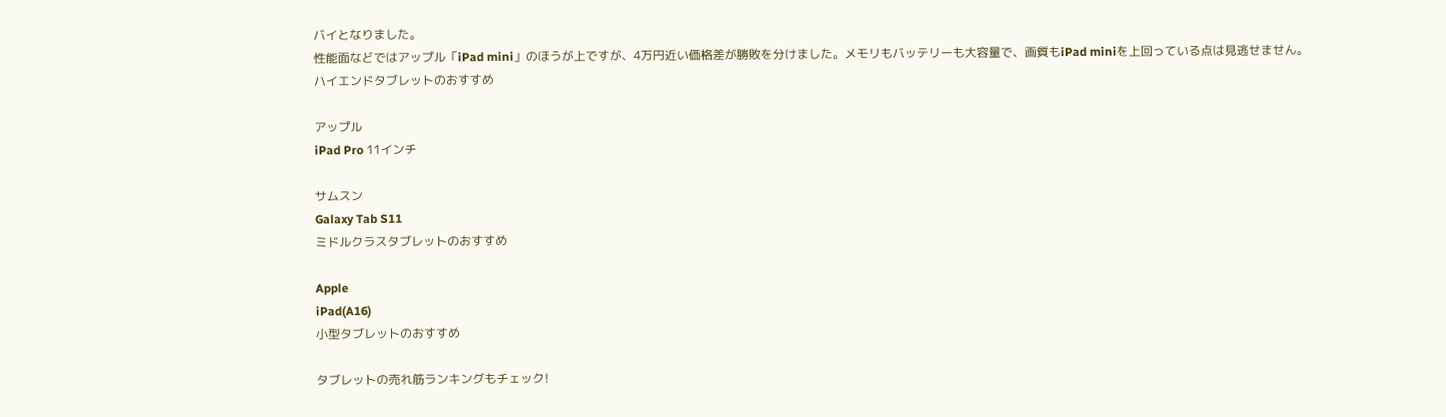バイとなりました。
性能面などではアップル「iPad mini」のほうが上ですが、4万円近い価格差が勝敗を分けました。メモリもバッテリーも大容量で、画質もiPad miniを上回っている点は見逃せません。
ハイエンドタブレットのおすすめ

アップル
iPad Pro 11インチ

サムスン
Galaxy Tab S11
ミドルクラスタブレットのおすすめ

Apple
iPad(A16)
小型タブレットのおすすめ

タブレットの売れ筋ランキングもチェック!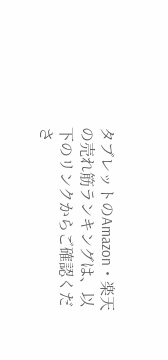タブレットのAmazon・楽天の売れ筋ランキングは、以下のリンクからご確認くださ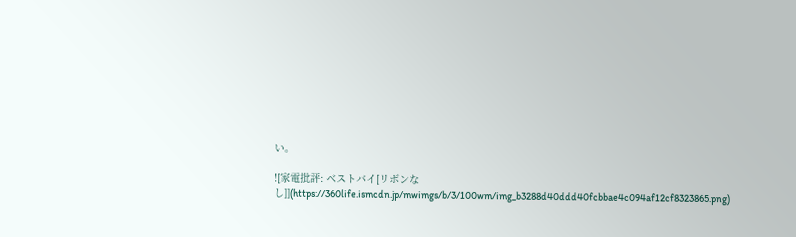い。

![家電批評: ベストバイ[リボンなし]](https://360life.ismcdn.jp/mwimgs/b/3/100wm/img_b3288d40ddd40fcbbae4c094af12cf8323865.png)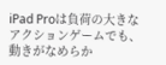iPad Proは負荷の大きなアクションゲームでも、動きがなめらか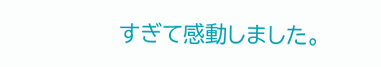すぎて感動しました。